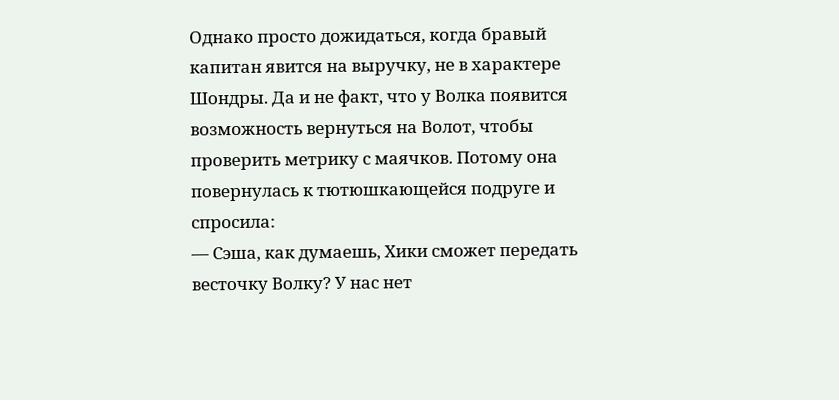Однако просто дожидаться, когда бравый капитан явится на выручку, не в характере Шондры. Да и не факт, что у Волка появится возможность вернуться на Волот, чтобы проверить метрику с маячков. Потому она повернулась к тютюшкающейся подруге и спросила:
— Сэша, как думаешь, Хики сможет передать весточку Волку? У нас нет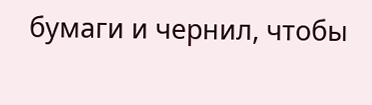бумаги и чернил, чтобы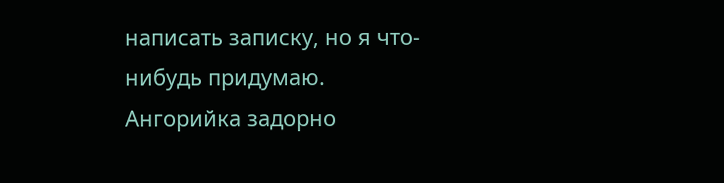написать записку, но я что-нибудь придумаю.
Ангорийка задорно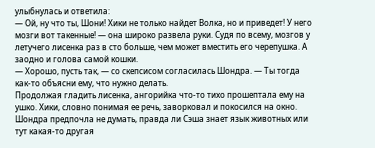улыбнулась и ответила:
— Ой, ну что ты, Шони! Хики не только найдет Волка, но и приведет! У него мозги вот такенные! — она широко развела руки. Судя по всему, мозгов у летучего лисенка раз в сто больше, чем может вместить его черепушка. А заодно и голова самой кошки.
— Хорошо, пусть так, — со скепсисом согласилась Шондра. — Ты тогда как-то объясни ему, что нужно делать.
Продолжая гладить лисенка, ангорийка что-то тихо прошептала ему на ушко. Хики, словно понимая ее речь, заворковал и покосился на окно. Шондра предпочла не думать, правда ли Сэша знает язык животных или тут какая-то другая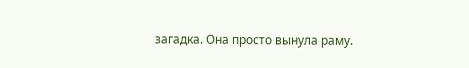загадка. Она просто вынула раму.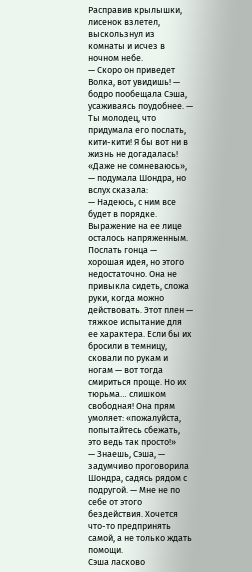Расправив крылышки, лисенок взлетел, выскользнул из комнаты и исчез в ночном небе.
— Скоро он приведет Волка, вот увидишь! — бодро пообещала Сэша, усаживаясь поудобнее. — Ты молодец, что придумала его послать, кити-кити! Я бы вот ни в жизнь не догадалась!
«Даже не сомневаюсь», — подумала Шондра, но вслух сказала:
— Надеюсь, с ним все будет в порядке.
Выражение на ее лице осталось напряженным.
Послать гонца — хорошая идея, но этого недостаточно. Она не привыкла сидеть, сложа руки, когда можно действовать. Этот плен — тяжкое испытание для ее характера. Если бы их бросили в темницу, сковали по рукам и ногам — вот тогда смириться проще. Но их тюрьма… слишком свободная! Она прям умоляет: «пожалуйста, попытайтесь сбежать, это ведь так просто!»
— Знаешь, Сэша, — задумчиво проговорила Шондра, садясь рядом с подругой. — Мне не по себе от этого бездействия. Хочется что-то предпринять самой, а не только ждать помощи.
Сэша ласково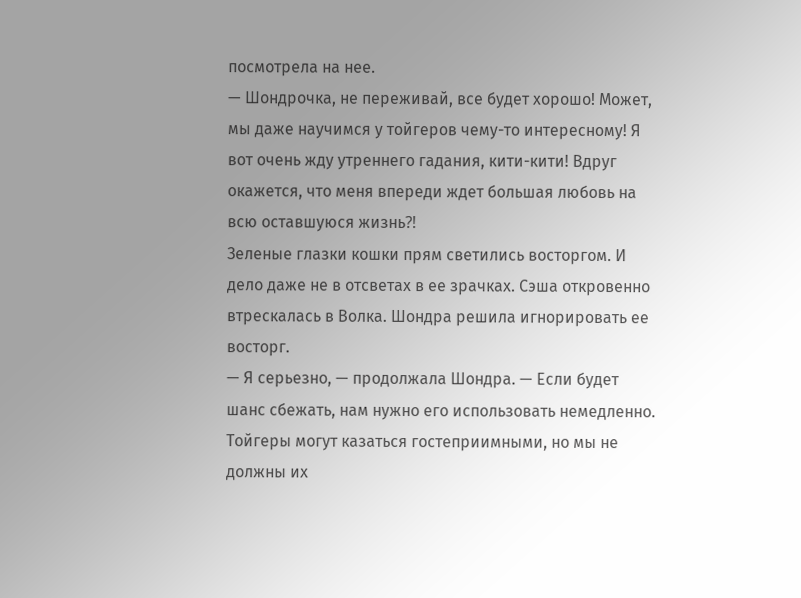посмотрела на нее.
— Шондрочка, не переживай, все будет хорошо! Может, мы даже научимся у тойгеров чему-то интересному! Я вот очень жду утреннего гадания, кити-кити! Вдруг окажется, что меня впереди ждет большая любовь на всю оставшуюся жизнь⁈
Зеленые глазки кошки прям светились восторгом. И дело даже не в отсветах в ее зрачках. Сэша откровенно втрескалась в Волка. Шондра решила игнорировать ее восторг.
— Я серьезно, — продолжала Шондра. — Если будет шанс сбежать, нам нужно его использовать немедленно. Тойгеры могут казаться гостеприимными, но мы не должны их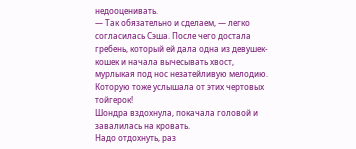недооценивать.
— Так обязательно и сделаем, — легко согласилась Сэша. После чего достала гребень, который ей дала одна из девушек-кошек и начала вычесывать хвост, мурлыкая под нос незатейливую мелодию. Которую тоже услышала от этих чертовых тойгерок!
Шондра вздохнула, покачала головой и завалилась на кровать.
Надо отдохнуть, раз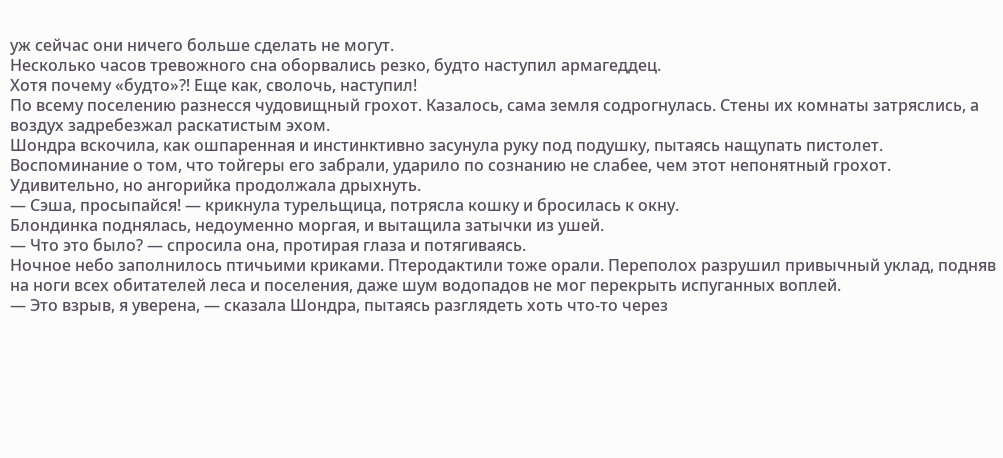уж сейчас они ничего больше сделать не могут.
Несколько часов тревожного сна оборвались резко, будто наступил армагеддец.
Хотя почему «будто»⁈ Еще как, сволочь, наступил!
По всему поселению разнесся чудовищный грохот. Казалось, сама земля содрогнулась. Стены их комнаты затряслись, а воздух задребезжал раскатистым эхом.
Шондра вскочила, как ошпаренная и инстинктивно засунула руку под подушку, пытаясь нащупать пистолет. Воспоминание о том, что тойгеры его забрали, ударило по сознанию не слабее, чем этот непонятный грохот.
Удивительно, но ангорийка продолжала дрыхнуть.
— Сэша, просыпайся! — крикнула турельщица, потрясла кошку и бросилась к окну.
Блондинка поднялась, недоуменно моргая, и вытащила затычки из ушей.
— Что это было? — спросила она, протирая глаза и потягиваясь.
Ночное небо заполнилось птичьими криками. Птеродактили тоже орали. Переполох разрушил привычный уклад, подняв на ноги всех обитателей леса и поселения, даже шум водопадов не мог перекрыть испуганных воплей.
— Это взрыв, я уверена, — сказала Шондра, пытаясь разглядеть хоть что-то через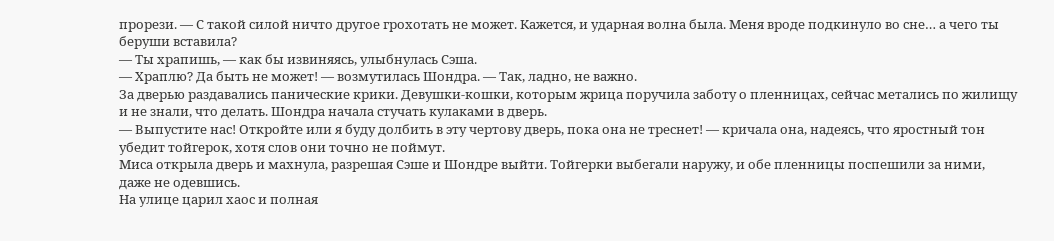прорези. — С такой силой ничто другое грохотать не может. Кажется, и ударная волна была. Меня вроде подкинуло во сне… а чего ты беруши вставила?
— Ты храпишь, — как бы извиняясь, улыбнулась Сэша.
— Храплю? Да быть не может! — возмутилась Шондра. — Так, ладно, не важно.
За дверью раздавались панические крики. Девушки-кошки, которым жрица поручила заботу о пленницах, сейчас метались по жилищу и не знали, что делать. Шондра начала стучать кулаками в дверь.
— Выпустите нас! Откройте или я буду долбить в эту чертову дверь, пока она не треснет! — кричала она, надеясь, что яростный тон убедит тойгерок, хотя слов они точно не поймут.
Миса открыла дверь и махнула, разрешая Сэше и Шондре выйти. Тойгерки выбегали наружу, и обе пленницы поспешили за ними, даже не одевшись.
На улице царил хаос и полная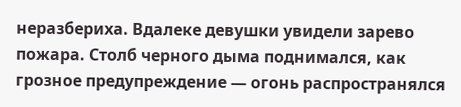неразбериха. Вдалеке девушки увидели зарево пожара. Столб черного дыма поднимался, как грозное предупреждение — огонь распространялся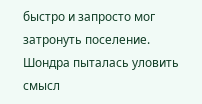быстро и запросто мог затронуть поселение.
Шондра пыталась уловить смысл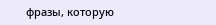фразы, которую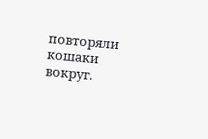повторяли кошаки вокруг.